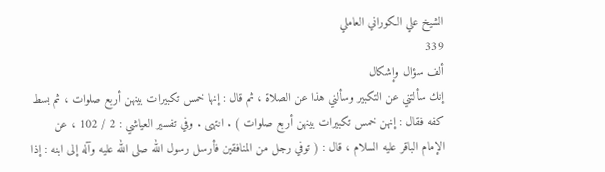الشيخ علي الكوراني العاملي
339
ألف سؤال وإشكال
إنك سألتني عن التكبير وسألني هذا عن الصلاة ، ثم قال : إنها خمس تكبيرات بينهن أربع صلوات ، ثم بسط كفه فقال : إنهن خمس تكبيرات بينهن أربع صلوات ) . انتهى . وفي تفسير العياشي : 2 / 102 ، عن الإمام الباقر عليه السلام ، قال : ( توفي رجل من المنافقين فأرسل رسول الله صلى الله عليه وآله إلى ابنه : إذا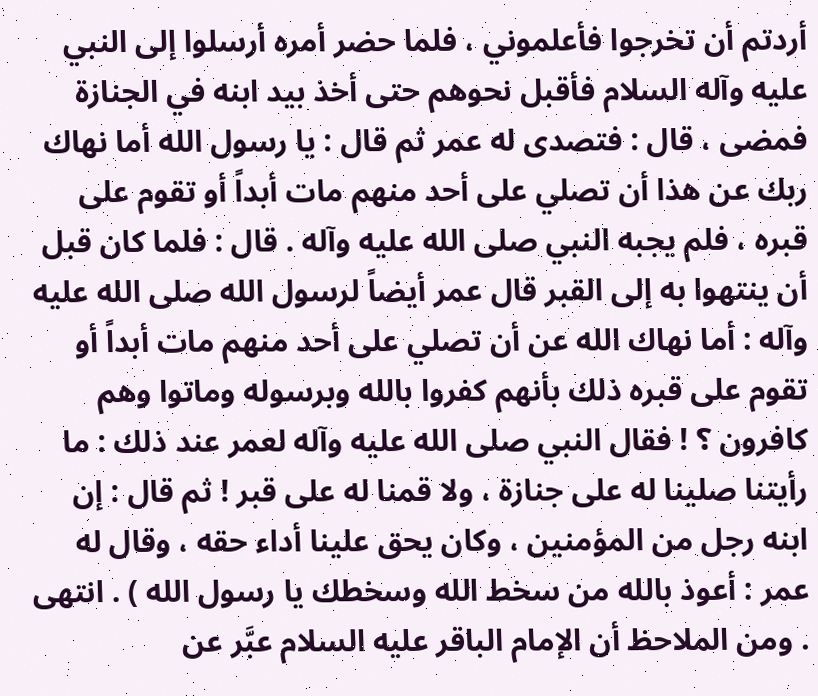أردتم أن تخرجوا فأعلموني ، فلما حضر أمره أرسلوا إلى النبي عليه وآله السلام فأقبل نحوهم حتى أخذ بيد ابنه في الجنازة فمضى ، قال : فتصدى له عمر ثم قال : يا رسول الله أما نهاك ربك عن هذا أن تصلي على أحد منهم مات أبداً أو تقوم على قبره ، فلم يجبه النبي صلى الله عليه وآله . قال : فلما كان قبل أن ينتهوا به إلى القبر قال عمر أيضاً لرسول الله صلى الله عليه وآله : أما نهاك الله عن أن تصلي على أحد منهم مات أبداً أو تقوم على قبره ذلك بأنهم كفروا بالله وبرسوله وماتوا وهم كافرون ؟ ! فقال النبي صلى الله عليه وآله لعمر عند ذلك : ما رأيتنا صلينا له على جنازة ، ولا قمنا له على قبر ! ثم قال : إن ابنه رجل من المؤمنين ، وكان يحق علينا أداء حقه ، وقال له عمر : أعوذ بالله من سخط الله وسخطك يا رسول الله ) . انتهى . ومن الملاحظ أن الإمام الباقر عليه السلام عبَّر عن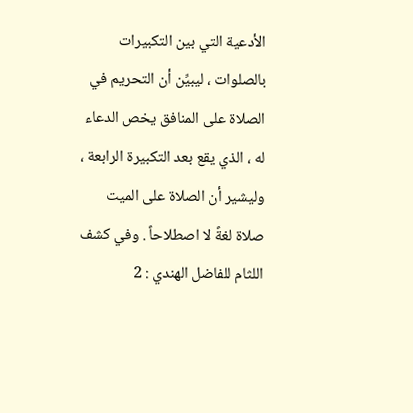الأدعية التي بين التكبيرات بالصلوات ، ليبيِّن أن التحريم في الصلاة على المنافق يخص الدعاء له ، الذي يقع بعد التكبيرة الرابعة ، وليشير أن الصلاة على الميت صلاة لغةً لا اصطلاحاً . وفي كشف اللثام للفاضل الهندي : 2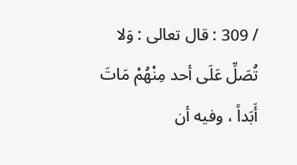/ 309 : قال تعالى : وَلا تُصَلِّ عَلَى أحد مِنْهُمْ مَاتَ أَبَداً ، وفيه أن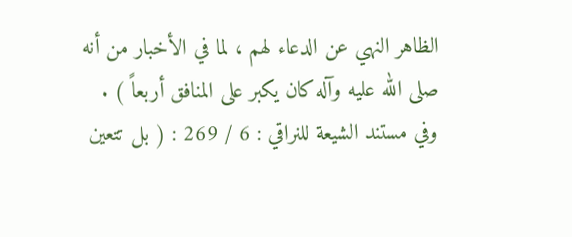الظاهر النهي عن الدعاء لهم ، لما في الأخبار من أنه صلى الله عليه وآله كان يكبر على المنافق أربعاً ) . وفي مستند الشيعة للنراقي : 6 / 269 : ( بل تتعين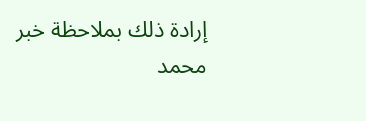إرادة ذلك بملاحظة خبر محمد